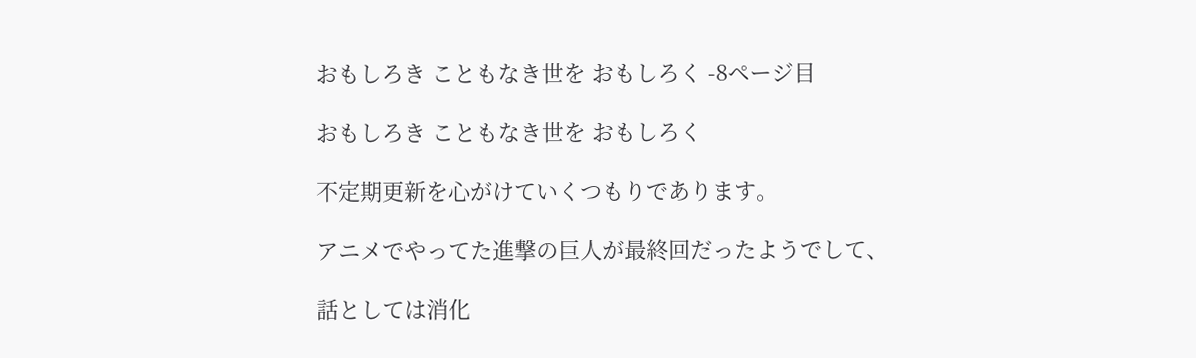おもしろき こともなき世を おもしろく -8ページ目

おもしろき こともなき世を おもしろく

不定期更新を心がけていくつもりであります。

アニメでやってた進撃の巨人が最終回だったようでして、

話としては消化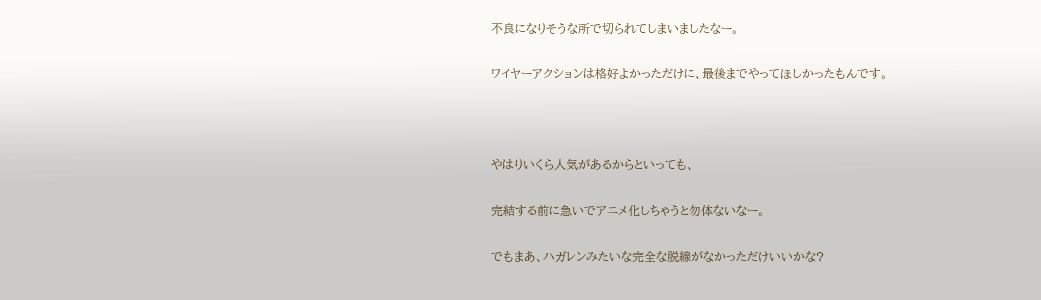不良になりそうな所で切られてしまいましたなー。

ワイヤーアクションは格好よかっただけに、最後までやってほしかったもんです。



やはりいくら人気があるからといっても、

完結する前に急いでアニメ化しちゃうと勿体ないなー。

でもまあ、ハガレンみたいな完全な脱線がなかっただけいいかな?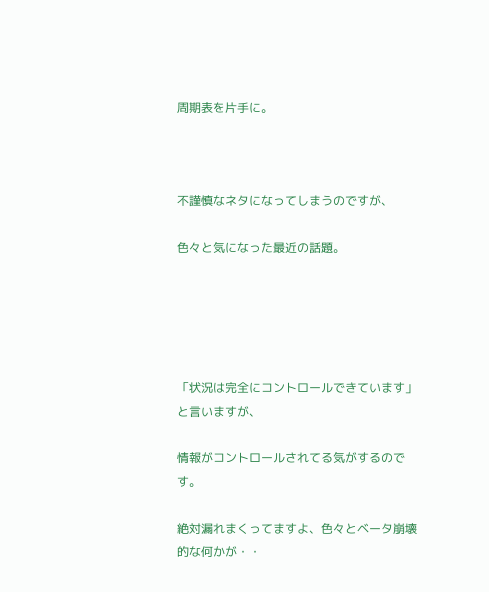周期表を片手に。



不謹慎なネタになってしまうのですが、

色々と気になった最近の話題。





「状況は完全にコントロールできています」と言いますが、

情報がコントロールされてる気がするのです。

絶対漏れまくってますよ、色々とベータ崩壊的な何かが・・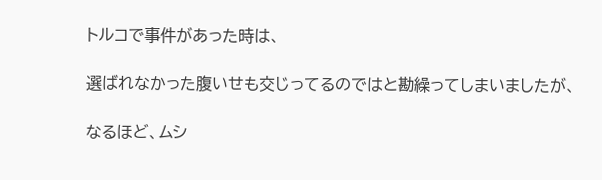トルコで事件があった時は、

選ばれなかった腹いせも交じってるのではと勘繰ってしまいましたが、

なるほど、ムシ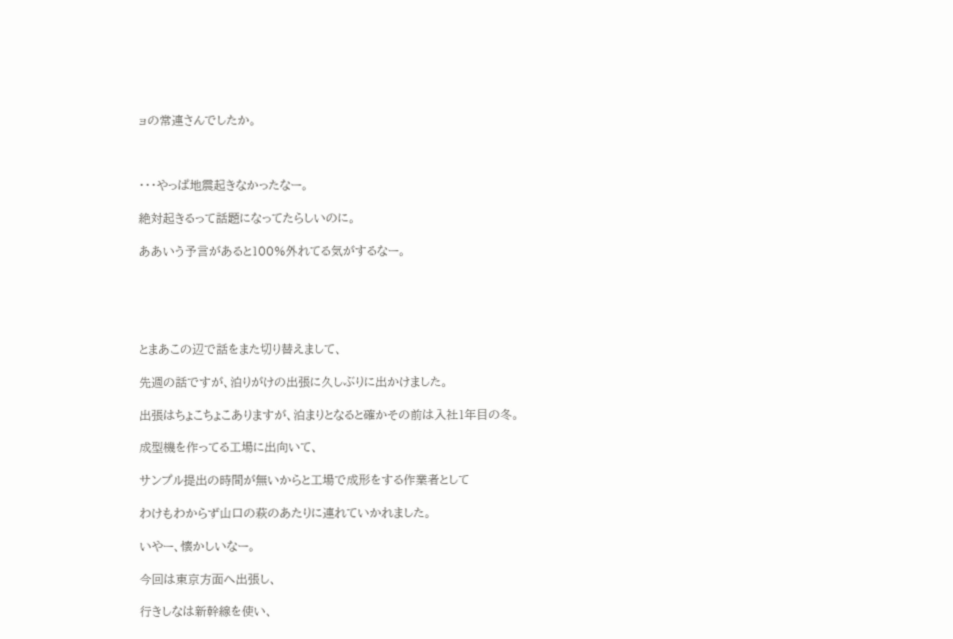ョの常連さんでしたか。



・・・やっぱ地震起きなかったなー。

絶対起きるって話題になってたらしいのに。

ああいう予言があると100%外れてる気がするなー。





とまあこの辺で話をまた切り替えまして、

先週の話ですが、泊りがけの出張に久しぶりに出かけました。

出張はちょこちょこありますが、泊まりとなると確かその前は入社1年目の冬。

成型機を作ってる工場に出向いて、

サンプル提出の時間が無いからと工場で成形をする作業者として

わけもわからず山口の萩のあたりに連れていかれました。

いやー、懐かしいなー。

今回は東京方面へ出張し、

行きしなは新幹線を使い、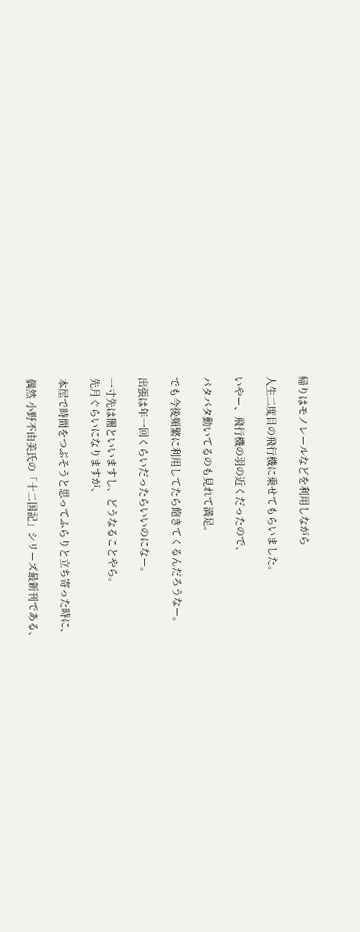帰りはモノレールなどを利用しながら

人生二度目の飛行機に乗せてもらいました。

いやー、飛行機の羽の近くだったので、

パタパタ動いてるのも見れて満足。

でも今後頻繁に利用してたら飽きてくるんだろうなー。

出張は年一回くらいだったらいいのになー。

一寸先は闇といいますし、どうなることやら。
先月ぐらいになりますが、

本屋で時間をつぶそうと思ってふらりと立ち寄った時に、

偶然 小野不由美氏の「十二国記」シリーズ最新刊である、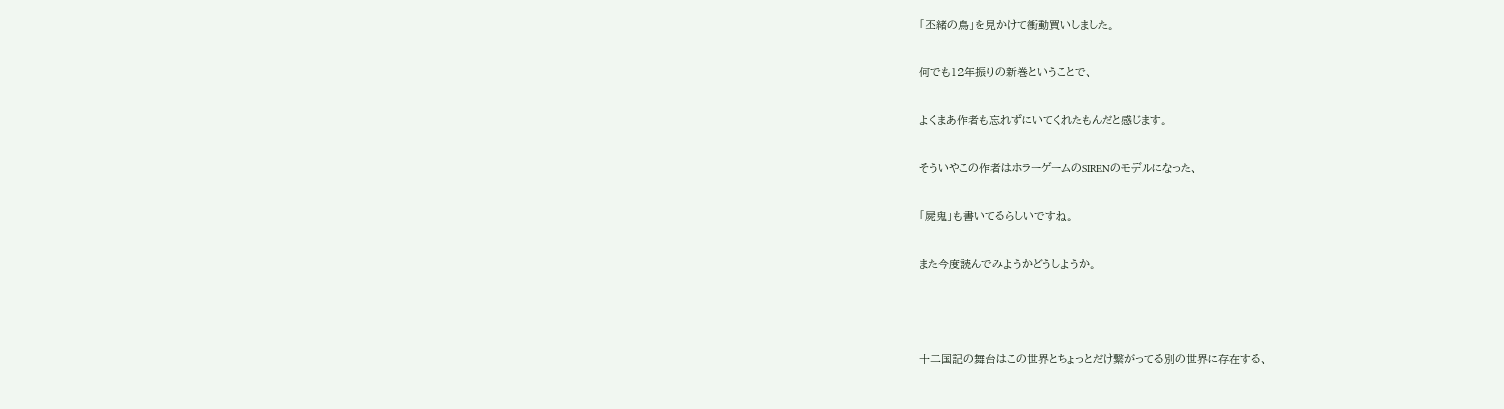「丕緒の鳥」を見かけて衝動買いしました。

何でも12年振りの新巻ということで、

よくまあ作者も忘れずにいてくれたもんだと感じます。

そういやこの作者はホラーゲームのSIRENのモデルになった、

「屍鬼」も書いてるらしいですね。

また今度読んでみようかどうしようか。



十二国記の舞台はこの世界とちょっとだけ繋がってる別の世界に存在する、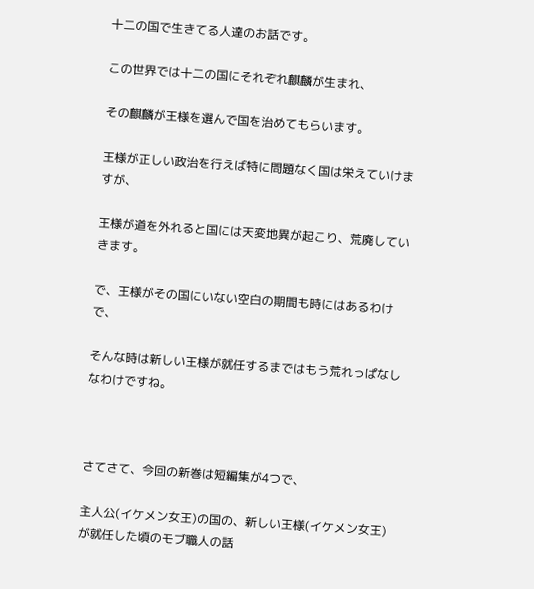十二の国で生きてる人達のお話です。

この世界では十二の国にそれぞれ麒麟が生まれ、

その麒麟が王様を選んで国を治めてもらいます。

王様が正しい政治を行えば特に問題なく国は栄えていけますが、

王様が道を外れると国には天変地異が起こり、荒廃していきます。

で、王様がその国にいない空白の期間も時にはあるわけで、

そんな時は新しい王様が就任するまではもう荒れっぱなしなわけですね。



さてさて、今回の新巻は短編集が4つで、

主人公(イケメン女王)の国の、新しい王様(イケメン女王)が就任した頃のモブ職人の話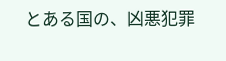とある国の、凶悪犯罪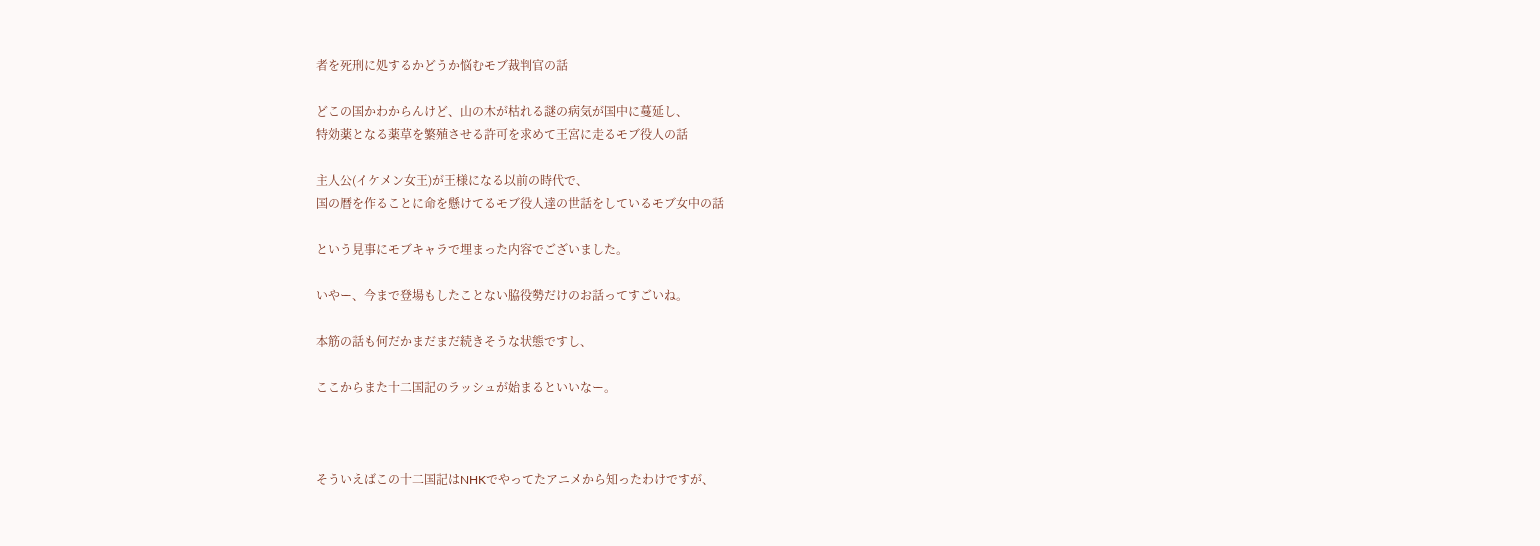者を死刑に処するかどうか悩むモブ裁判官の話

どこの国かわからんけど、山の木が枯れる謎の病気が国中に蔓延し、
特効薬となる薬草を繁殖させる許可を求めて王宮に走るモブ役人の話

主人公(イケメン女王)が王様になる以前の時代で、
国の暦を作ることに命を懸けてるモブ役人達の世話をしているモブ女中の話

という見事にモブキャラで埋まった内容でございました。

いやー、今まで登場もしたことない脇役勢だけのお話ってすごいね。

本筋の話も何だかまだまだ続きそうな状態ですし、

ここからまた十二国記のラッシュが始まるといいなー。



そういえばこの十二国記はNHKでやってたアニメから知ったわけですが、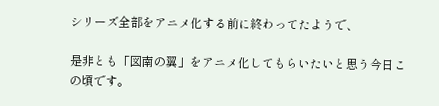シリーズ全部をアニメ化する前に終わってたようで、

是非とも「図南の翼」をアニメ化してもらいたいと思う今日この頃です。